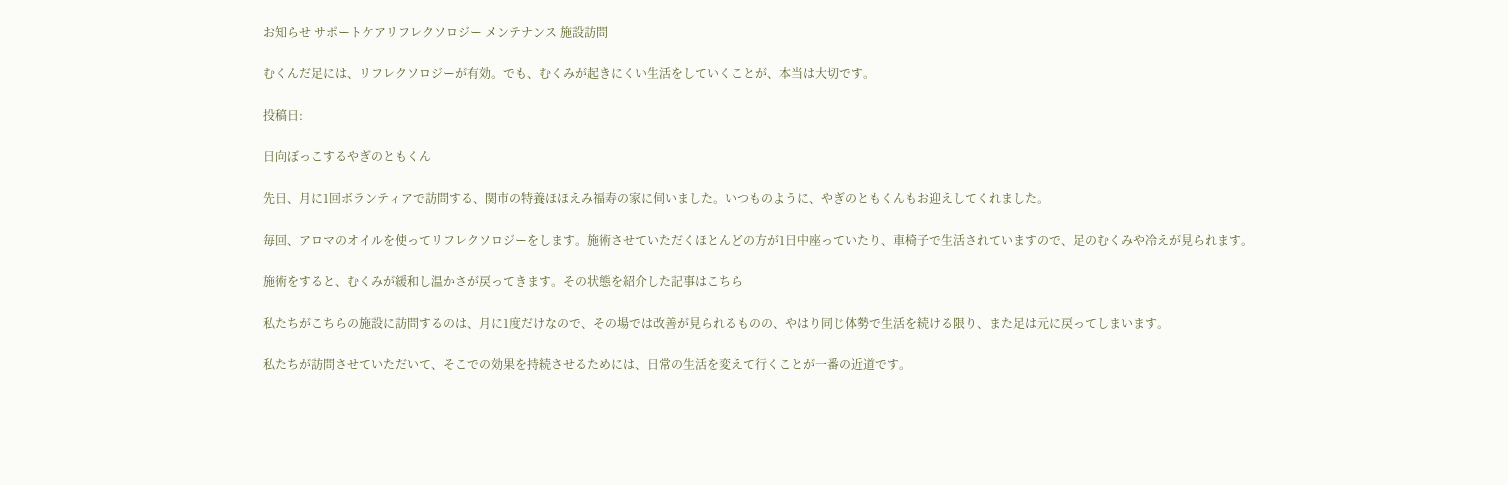お知らせ サポートケアリフレクソロジー メンテナンス 施設訪問

むくんだ足には、リフレクソロジーが有効。でも、むくみが起きにくい生活をしていくことが、本当は大切です。

投稿日:

日向ぼっこするやぎのともくん

先日、月に1回ボランティアで訪問する、関市の特養ほほえみ福寿の家に伺いました。いつものように、やぎのともくんもお迎えしてくれました。

毎回、アロマのオイルを使ってリフレクソロジーをします。施術させていただくほとんどの方が1日中座っていたり、車椅子で生活されていますので、足のむくみや冷えが見られます。

施術をすると、むくみが緩和し温かさが戻ってきます。その状態を紹介した記事はこちら

私たちがこちらの施設に訪問するのは、月に1度だけなので、その場では改善が見られるものの、やはり同じ体勢で生活を続ける限り、また足は元に戻ってしまいます。

私たちが訪問させていただいて、そこでの効果を持続させるためには、日常の生活を変えて行くことが一番の近道です。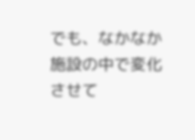でも、なかなか施設の中で変化させて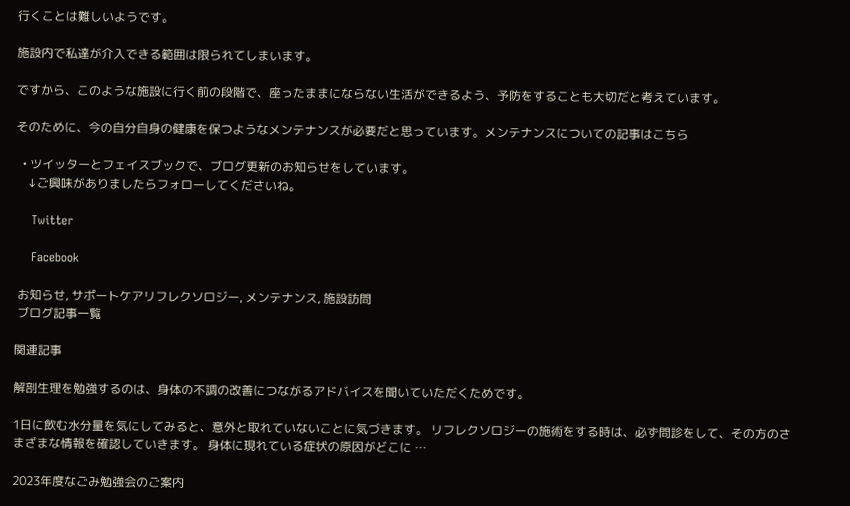行くことは難しいようです。

施設内で私達が介入できる範囲は限られてしまいます。

ですから、このような施設に行く前の段階で、座ったままにならない生活ができるよう、予防をすることも大切だと考えています。

そのために、今の自分自身の健康を保つようなメンテナンスが必要だと思っています。メンテナンスについての記事はこちら

  • ツイッターとフェイスブックで、ブログ更新のお知らせをしています。
    ↓ご興味がありましたらフォローしてくださいね。

    Twitter

    Facebook

 お知らせ, サポートケアリフレクソロジー, メンテナンス, 施設訪問
 ブログ記事一覧

関連記事

解剖生理を勉強するのは、身体の不調の改善につながるアドバイスを聞いていただくためです。

1日に飲む水分量を気にしてみると、意外と取れていないことに気づきます。 リフレクソロジーの施術をする時は、必ず問診をして、その方のさまざまな情報を確認していきます。 身体に現れている症状の原因がどこに …

2023年度なごみ勉強会のご案内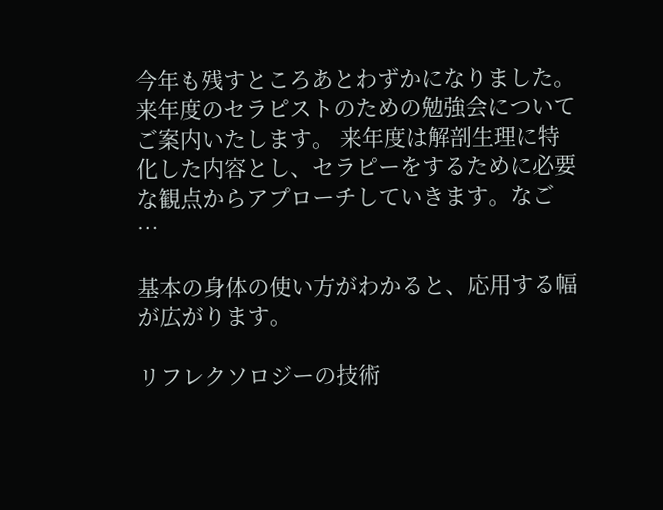今年も残すところあとわずかになりました。 来年度のセラピストのための勉強会についてご案内いたします。 来年度は解剖生理に特化した内容とし、セラピーをするために必要な観点からアプローチしていきます。なご …

基本の身体の使い方がわかると、応用する幅が広がります。

リフレクソロジーの技術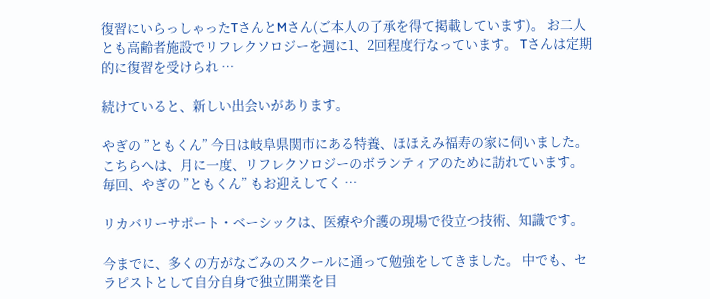復習にいらっしゃったTさんとMさん(ご本人の了承を得て掲載しています)。 お二人とも高齢者施設でリフレクソロジーを週に1、2回程度行なっています。 Tさんは定期的に復習を受けられ …

続けていると、新しい出会いがあります。

やぎの ”ともくん” 今日は岐阜県関市にある特養、ほほえみ福寿の家に伺いました。こちらへは、月に一度、リフレクソロジーのボランティアのために訪れています。  毎回、やぎの ”ともくん” もお迎えしてく …

リカバリーサポート・ベーシックは、医療や介護の現場で役立つ技術、知識です。

今までに、多くの方がなごみのスクールに通って勉強をしてきました。 中でも、セラピストとして自分自身で独立開業を目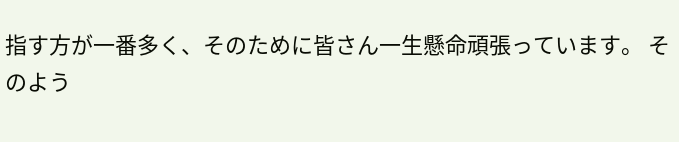指す方が一番多く、そのために皆さん一生懸命頑張っています。 そのよう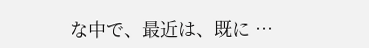な中で、最近は、既に …